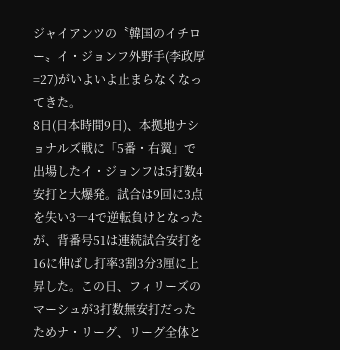ジャイアンツの〝韓国のイチロー〟イ・ジョンフ外野手(李政厚=27)がいよいよ止まらなくなってきた。
8日(日本時間9日)、本拠地ナショナルズ戦に「5番・右翼」で出場したイ・ジョンフは5打数4安打と大爆発。試合は9回に3点を失い3―4で逆転負けとなったが、背番号51は連続試合安打を16に伸ばし打率3割3分3厘に上昇した。この日、フィリーズのマーシュが3打数無安打だったためナ・リーグ、リーグ全体と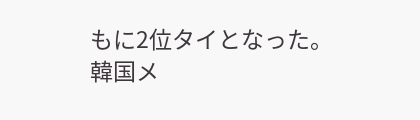もに2位タイとなった。
韓国メ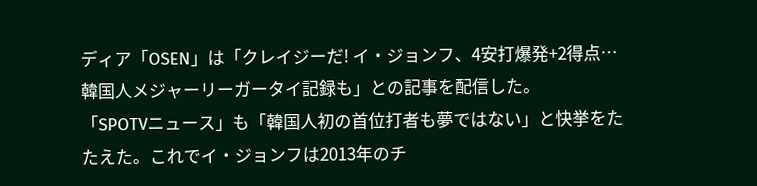ディア「OSEN」は「クレイジーだ! イ・ジョンフ、4安打爆発+2得点…韓国人メジャーリーガータイ記録も」との記事を配信した。
「SPOTVニュース」も「韓国人初の首位打者も夢ではない」と快挙をたたえた。これでイ・ジョンフは2013年のチ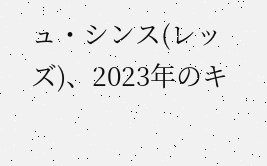ュ・シンス(レッズ)、2023年のキ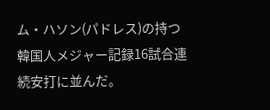ム・ハソン(パドレス)の持つ韓国人メジャー記録16試合連続安打に並んだ。